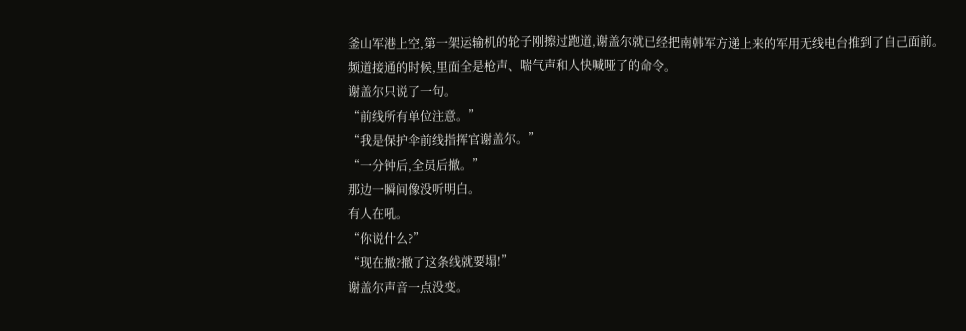釜山军港上空,第一架运输机的轮子刚擦过跑道,谢盖尔就已经把南韩军方递上来的军用无线电台推到了自己面前。
频道接通的时候,里面全是枪声、喘气声和人快喊哑了的命令。
谢盖尔只说了一句。
“前线所有单位注意。”
“我是保护伞前线指挥官谢盖尔。”
“一分钟后,全员后撤。”
那边一瞬间像没听明白。
有人在吼。
“你说什么?”
“现在撤?撤了这条线就要塌!”
谢盖尔声音一点没变。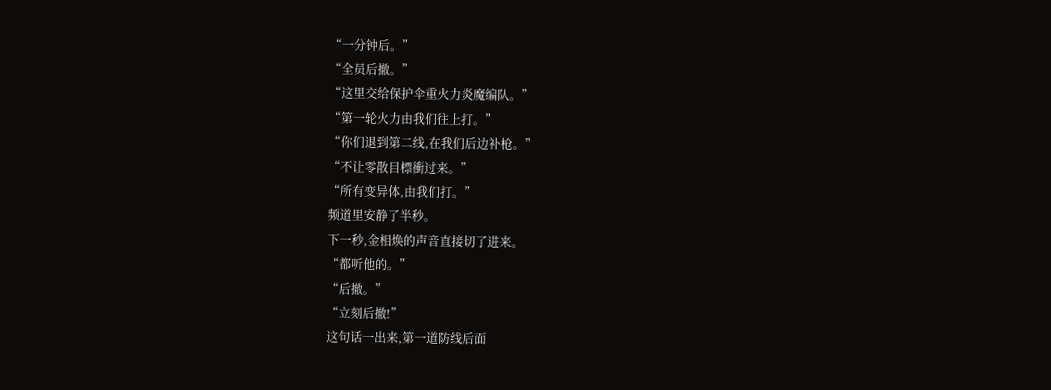“一分钟后。”
“全员后撤。”
“这里交给保护伞重火力炎魔编队。”
“第一轮火力由我们往上打。”
“你们退到第二线,在我们后边补枪。”
“不让零散目標衝过来。”
“所有变异体,由我们打。”
频道里安静了半秒。
下一秒,金相焕的声音直接切了进来。
“都听他的。”
“后撤。”
“立刻后撤!”
这句话一出来,第一道防线后面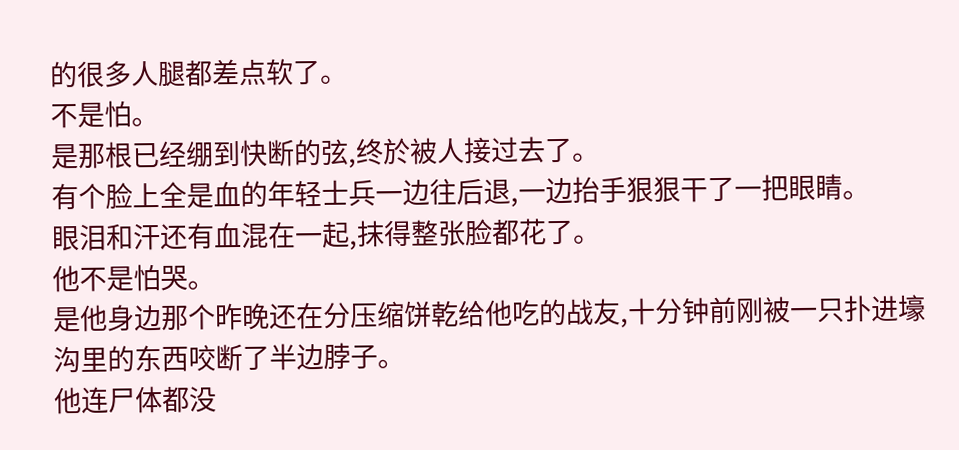的很多人腿都差点软了。
不是怕。
是那根已经绷到快断的弦,终於被人接过去了。
有个脸上全是血的年轻士兵一边往后退,一边抬手狠狠干了一把眼睛。
眼泪和汗还有血混在一起,抹得整张脸都花了。
他不是怕哭。
是他身边那个昨晚还在分压缩饼乾给他吃的战友,十分钟前刚被一只扑进壕沟里的东西咬断了半边脖子。
他连尸体都没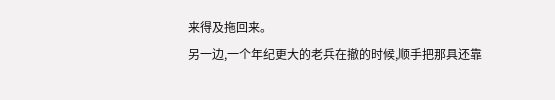来得及拖回来。
另一边,一个年纪更大的老兵在撤的时候,顺手把那具还靠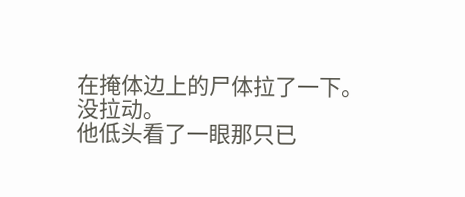在掩体边上的尸体拉了一下。
没拉动。
他低头看了一眼那只已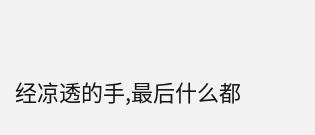经凉透的手,最后什么都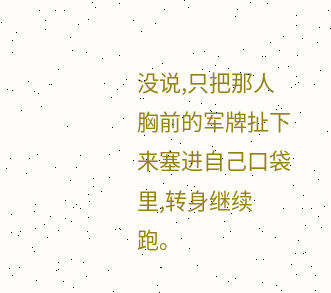没说,只把那人胸前的军牌扯下来塞进自己口袋里,转身继续跑。